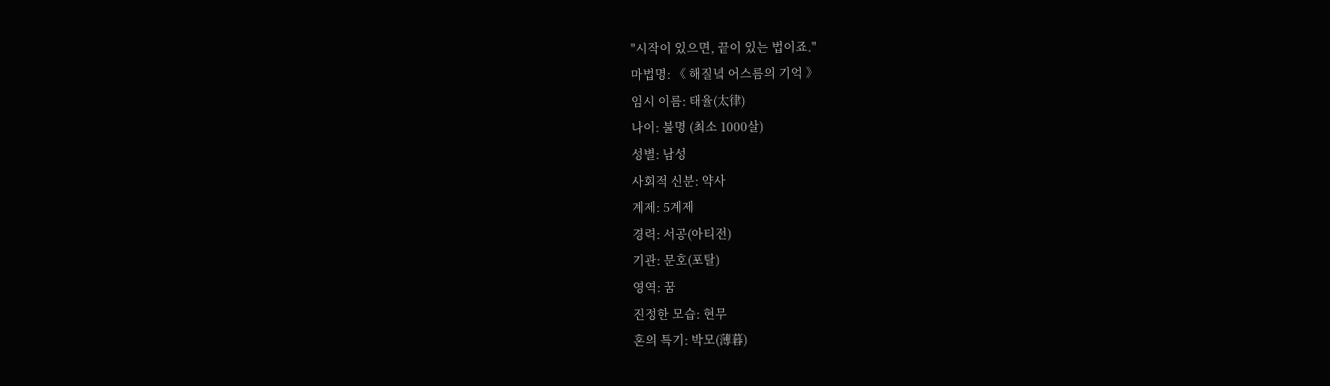"시작이 있으면, 끝이 있는 법이죠."
마법명: 《 해질녘 어스름의 기억 》
임시 이름: 태율(太律)
나이: 불명 (최소 1000살)
성별: 남성
사회적 신분: 약사
계제: 5계제
경력: 서공(아티전)
기관: 문호(포탈)
영역: 꿈
진정한 모습: 현무
혼의 특기: 박모(薄暮)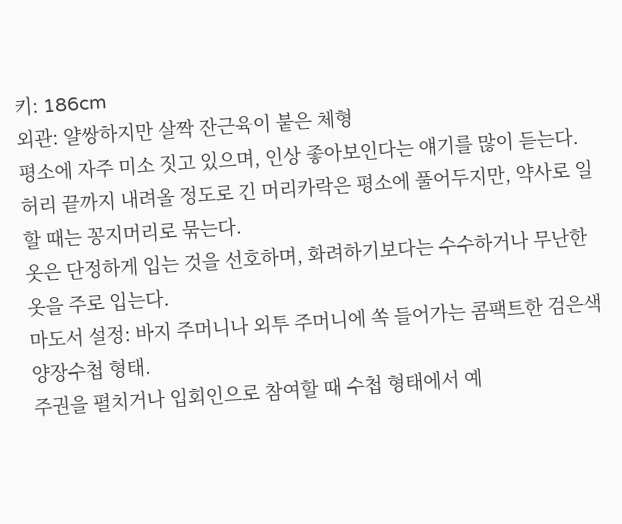키: 186cm
외관: 얄쌍하지만 살짝 잔근육이 붙은 체형
평소에 자주 미소 짓고 있으며, 인상 좋아보인다는 얘기를 많이 듣는다.
허리 끝까지 내려올 정도로 긴 머리카락은 평소에 풀어두지만, 약사로 일할 때는 꽁지머리로 묶는다.
옷은 단정하게 입는 것을 선호하며, 화려하기보다는 수수하거나 무난한 옷을 주로 입는다.
마도서 설정: 바지 주머니나 외투 주머니에 쏙 들어가는 콤팩트한 검은색 양장수첩 형태.
주권을 펼치거나 입회인으로 참여할 때 수첩 형태에서 예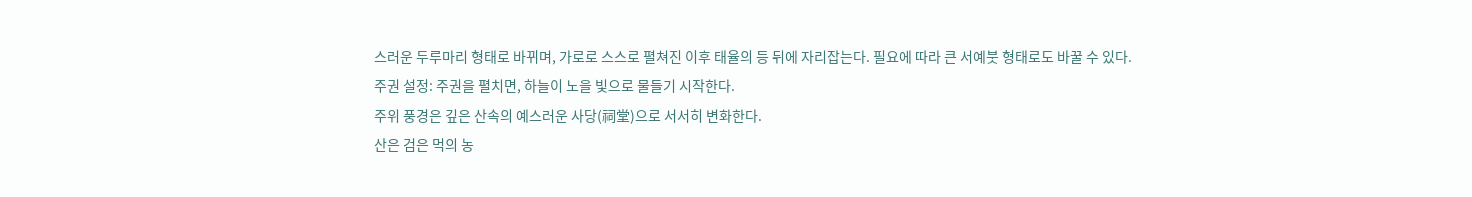스러운 두루마리 형태로 바뀌며, 가로로 스스로 펼쳐진 이후 태율의 등 뒤에 자리잡는다. 필요에 따라 큰 서예붓 형태로도 바꿀 수 있다.
주권 설정: 주권을 펼치면, 하늘이 노을 빛으로 물들기 시작한다.
주위 풍경은 깊은 산속의 예스러운 사당(祠堂)으로 서서히 변화한다.
산은 검은 먹의 농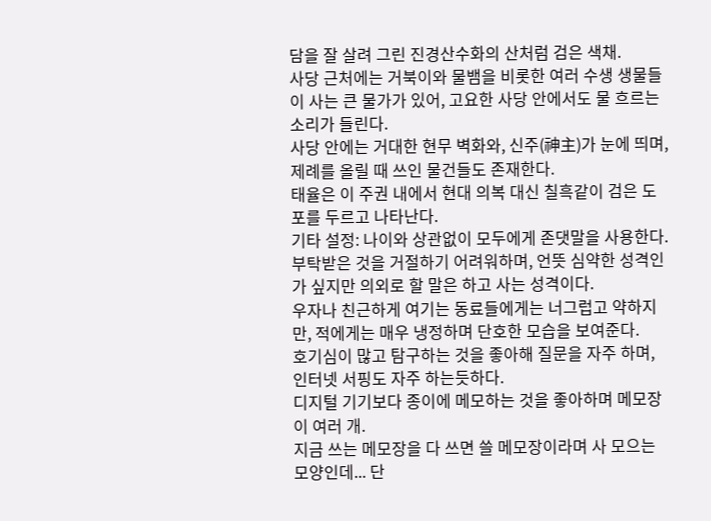담을 잘 살려 그린 진경산수화의 산처럼 검은 색채.
사당 근처에는 거북이와 물뱀을 비롯한 여러 수생 생물들이 사는 큰 물가가 있어, 고요한 사당 안에서도 물 흐르는 소리가 들린다.
사당 안에는 거대한 현무 벽화와, 신주(神主)가 눈에 띄며, 제례를 올릴 때 쓰인 물건들도 존재한다.
태율은 이 주권 내에서 현대 의복 대신 칠흑같이 검은 도포를 두르고 나타난다.
기타 설정: 나이와 상관없이 모두에게 존댓말을 사용한다.
부탁받은 것을 거절하기 어려워하며, 언뜻 심약한 성격인가 싶지만 의외로 할 말은 하고 사는 성격이다.
우자나 친근하게 여기는 동료들에게는 너그럽고 약하지만, 적에게는 매우 냉정하며 단호한 모습을 보여준다.
호기심이 많고 탐구하는 것을 좋아해 질문을 자주 하며, 인터넷 서핑도 자주 하는듯하다.
디지털 기기보다 종이에 메모하는 것을 좋아하며 메모장이 여러 개.
지금 쓰는 메모장을 다 쓰면 쓸 메모장이라며 사 모으는 모양인데... 단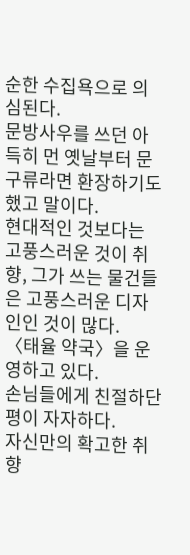순한 수집욕으로 의심된다.
문방사우를 쓰던 아득히 먼 옛날부터 문구류라면 환장하기도 했고 말이다.
현대적인 것보다는 고풍스러운 것이 취향, 그가 쓰는 물건들은 고풍스러운 디자인인 것이 많다.
〈태율 약국〉을 운영하고 있다.
손님들에게 친절하단 평이 자자하다.
자신만의 확고한 취향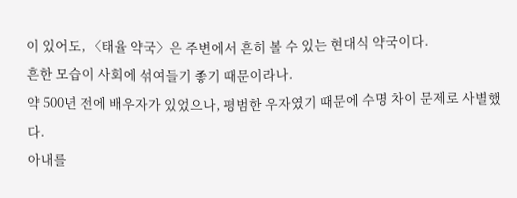이 있어도, 〈태율 약국〉은 주변에서 흔히 볼 수 있는 현대식 약국이다.
흔한 모습이 사회에 섞여들기 좋기 때문이라나.
약 500년 전에 배우자가 있었으나, 평범한 우자였기 때문에 수명 차이 문제로 사별했다.
아내를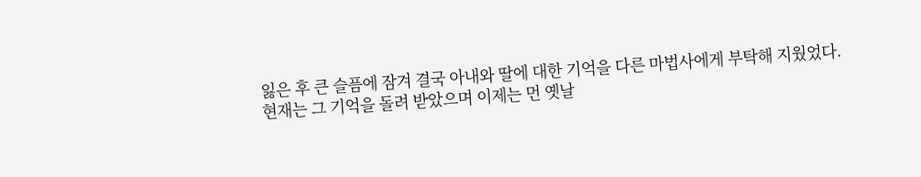잃은 후 큰 슬픔에 잠겨 결국 아내와 딸에 대한 기억을 다른 마법사에게 부탁해 지웠었다.
현재는 그 기억을 돌려 받았으며 이제는 먼 옛날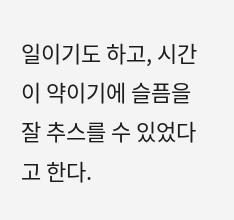일이기도 하고, 시간이 약이기에 슬픔을 잘 추스를 수 있었다고 한다.